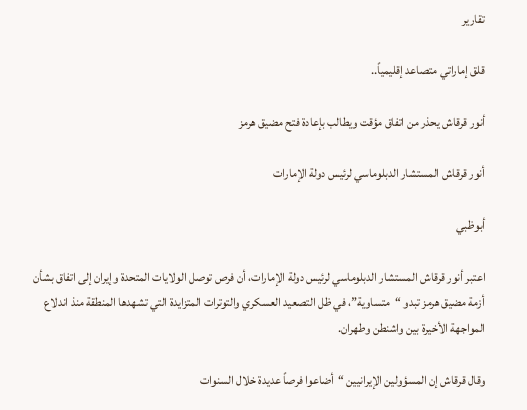تقارير

قلق إماراتي متصاعد إقليمياً..

أنور قرقاش يحذر من اتفاق مؤقت ويطالب بإعادة فتح مضيق هرمز

أنور قرقاش المستشار الدبلوماسي لرئيس دولة الإمارات

أبوظبي

اعتبر أنور قرقاش المستشار الدبلوماسي لرئيس دولة الإمارات، أن فرص توصل الولايات المتحدة وإيران إلى اتفاق بشأن أزمة مضيق هرمز تبدو “متساوية”، في ظل التصعيد العسكري والتوترات المتزايدة التي تشهدها المنطقة منذ اندلاع المواجهة الأخيرة بين واشنطن وطهران.

وقال قرقاش إن المسؤولين الإيرانيين “أضاعوا فرصاً عديدة خلال السنوات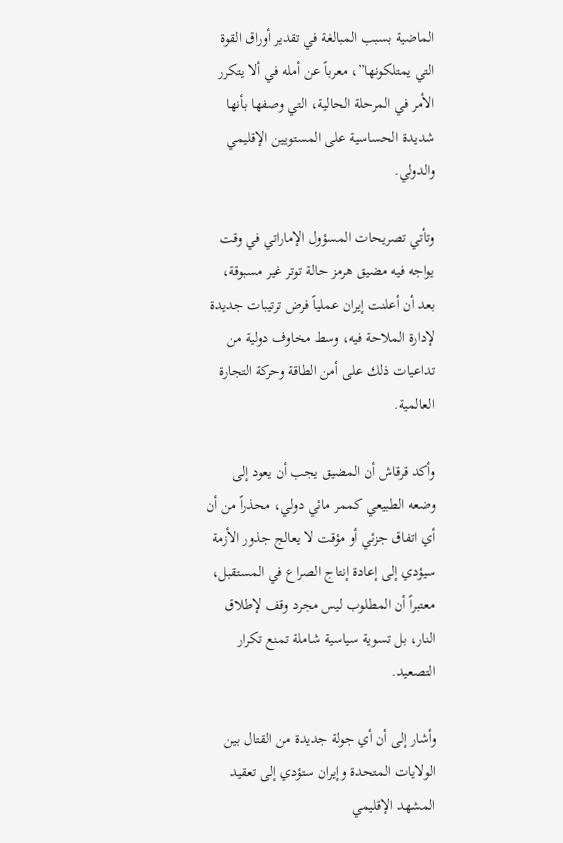الماضية بسبب المبالغة في تقدير أوراق القوة التي يمتلكونها”، معرباً عن أمله في ألا يتكرر الأمر في المرحلة الحالية، التي وصفها بأنها شديدة الحساسية على المستويين الإقليمي والدولي.

وتأتي تصريحات المسؤول الإماراتي في وقت يواجه فيه مضيق هرمز حالة توتر غير مسبوقة، بعد أن أعلنت إيران عملياً فرض ترتيبات جديدة لإدارة الملاحة فيه، وسط مخاوف دولية من تداعيات ذلك على أمن الطاقة وحركة التجارة العالمية.

وأكد قرقاش أن المضيق يجب أن يعود إلى وضعه الطبيعي كممر مائي دولي، محذراً من أن أي اتفاق جزئي أو مؤقت لا يعالج جذور الأزمة سيؤدي إلى إعادة إنتاج الصراع في المستقبل، معتبراً أن المطلوب ليس مجرد وقف لإطلاق النار، بل تسوية سياسية شاملة تمنع تكرار التصعيد.

وأشار إلى أن أي جولة جديدة من القتال بين الولايات المتحدة وإيران ستؤدي إلى تعقيد المشهد الإقليمي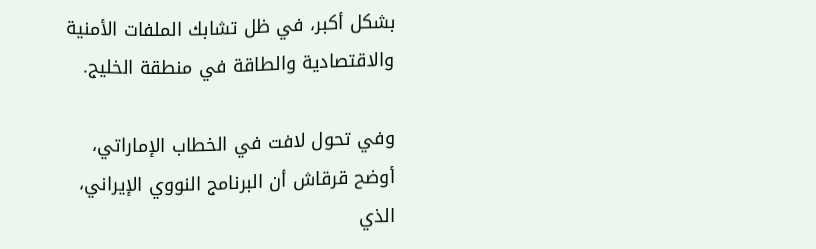بشكل أكبر، في ظل تشابك الملفات الأمنية والاقتصادية والطاقة في منطقة الخليج.

وفي تحول لافت في الخطاب الإماراتي، أوضح قرقاش أن البرنامج النووي الإيراني، الذي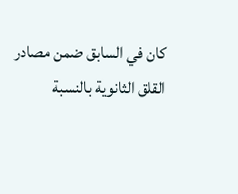كان في السابق ضمن مصادر القلق الثانوية بالنسبة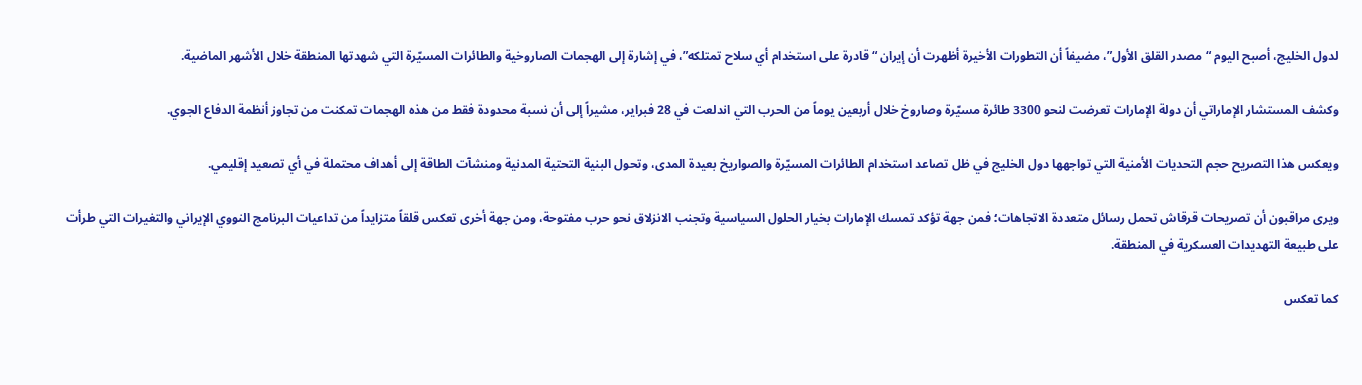لدول الخليج، أصبح اليوم “مصدر القلق الأول”، مضيفاً أن التطورات الأخيرة أظهرت أن إيران “قادرة على استخدام أي سلاح تمتلكه”، في إشارة إلى الهجمات الصاروخية والطائرات المسيّرة التي شهدتها المنطقة خلال الأشهر الماضية.

وكشف المستشار الإماراتي أن دولة الإمارات تعرضت لنحو 3300 طائرة مسيّرة وصاروخ خلال أربعين يوماً من الحرب التي اندلعت في 28 فبراير، مشيراً إلى أن نسبة محدودة فقط من هذه الهجمات تمكنت من تجاوز أنظمة الدفاع الجوي.

ويعكس هذا التصريح حجم التحديات الأمنية التي تواجهها دول الخليج في ظل تصاعد استخدام الطائرات المسيّرة والصواريخ بعيدة المدى، وتحول البنية التحتية المدنية ومنشآت الطاقة إلى أهداف محتملة في أي تصعيد إقليمي.

ويرى مراقبون أن تصريحات قرقاش تحمل رسائل متعددة الاتجاهات؛ فمن جهة تؤكد تمسك الإمارات بخيار الحلول السياسية وتجنب الانزلاق نحو حرب مفتوحة، ومن جهة أخرى تعكس قلقاً متزايداً من تداعيات البرنامج النووي الإيراني والتغيرات التي طرأت على طبيعة التهديدات العسكرية في المنطقة.

كما تعكس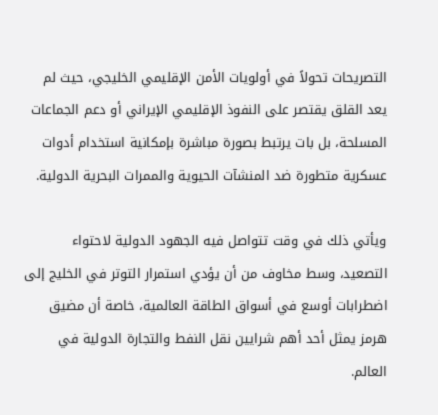التصريحات تحولاً في أولويات الأمن الإقليمي الخليجي، حيث لم يعد القلق يقتصر على النفوذ الإقليمي الإيراني أو دعم الجماعات المسلحة، بل بات يرتبط بصورة مباشرة بإمكانية استخدام أدوات عسكرية متطورة ضد المنشآت الحيوية والممرات البحرية الدولية.

ويأتي ذلك في وقت تتواصل فيه الجهود الدولية لاحتواء التصعيد، وسط مخاوف من أن يؤدي استمرار التوتر في الخليج إلى اضطرابات أوسع في أسواق الطاقة العالمية، خاصة أن مضيق هرمز يمثل أحد أهم شرايين نقل النفط والتجارة الدولية في العالم.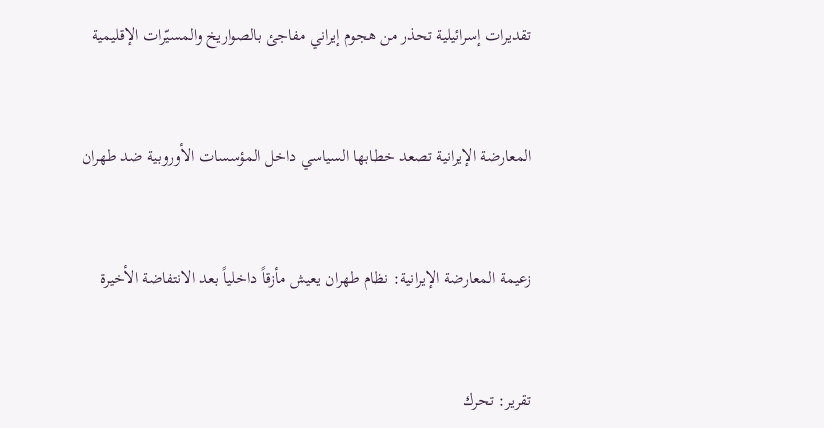تقديرات إسرائيلية تحذر من هجوم إيراني مفاجئ بالصواريخ والمسيّرات الإقليمية


المعارضة الإيرانية تصعد خطابها السياسي داخل المؤسسات الأوروبية ضد طهران


زعيمة المعارضة الإيرانية: نظام طهران يعيش مأزقاً داخلياً بعد الانتفاضة الأخيرة


تقرير: تحرك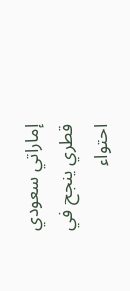إماراتي سعودي قطري ينجح في احتواء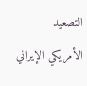التصعيد الأمريكي الإيراني